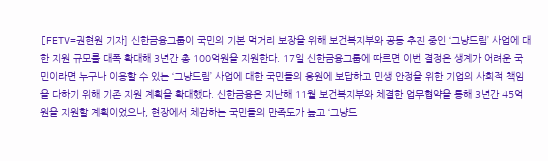[FETV=권현원 기자] 신한금융그룹이 국민의 기본 먹거리 보장을 위해 보건복지부와 공동 추진 중인 ‘그냥드림’ 사업에 대한 지원 규모를 대폭 확대해 3년간 총 100억원을 지원한다. 17일 신한금융그룹에 따르면 이번 결정은 생계가 어려운 국민이라면 누구나 이용할 수 있는 ‘그냥드림’ 사업에 대한 국민들의 응원에 보답하고 민생 안정을 위한 기업의 사회적 책임을 다하기 위해 기존 지원 계획을 확대했다. 신한금융은 지난해 11월 보건복지부와 체결한 업무협약을 통해 3년간 45억원을 지원할 계획이었으나, 현장에서 체감하는 국민들의 만족도가 높고 ‘그냥드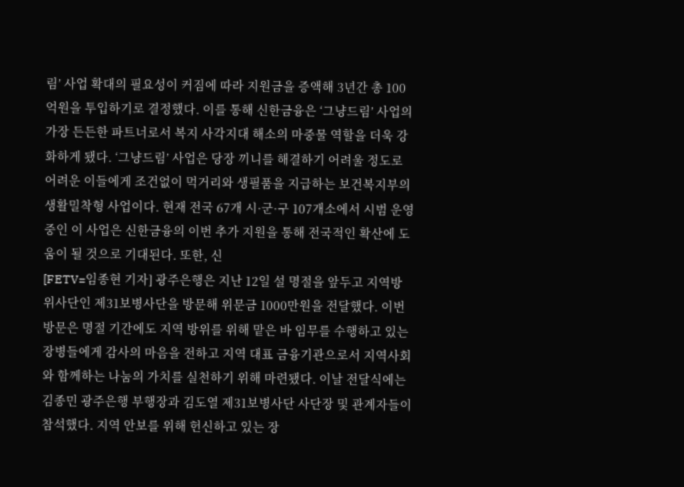림’ 사업 확대의 필요성이 커짐에 따라 지원금을 증액해 3년간 총 100억원을 투입하기로 결정했다. 이를 통해 신한금융은 ‘그냥드림’ 사업의 가장 든든한 파트너로서 복지 사각지대 해소의 마중물 역할을 더욱 강화하게 됐다. ‘그냥드림’ 사업은 당장 끼니를 해결하기 어려울 정도로 어려운 이들에게 조건없이 먹거리와 생필품을 지급하는 보건복지부의 생활밀착형 사업이다. 현재 전국 67개 시·군·구 107개소에서 시범 운영 중인 이 사업은 신한금융의 이번 추가 지원을 통해 전국적인 확산에 도움이 될 것으로 기대된다. 또한, 신
[FETV=임종현 기자] 광주은행은 지난 12일 설 명절을 앞두고 지역방위사단인 제31보병사단을 방문해 위문금 1000만원을 전달했다. 이번 방문은 명절 기간에도 지역 방위를 위해 맡은 바 임무를 수행하고 있는 장병들에게 감사의 마음을 전하고 지역 대표 금융기관으로서 지역사회와 함께하는 나눔의 가치를 실천하기 위해 마련됐다. 이날 전달식에는 김종민 광주은행 부행장과 김도열 제31보병사단 사단장 및 관계자들이 참석했다. 지역 안보를 위해 헌신하고 있는 장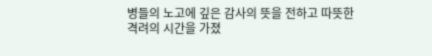병들의 노고에 깊은 감사의 뜻을 전하고 따뜻한 격려의 시간을 가졌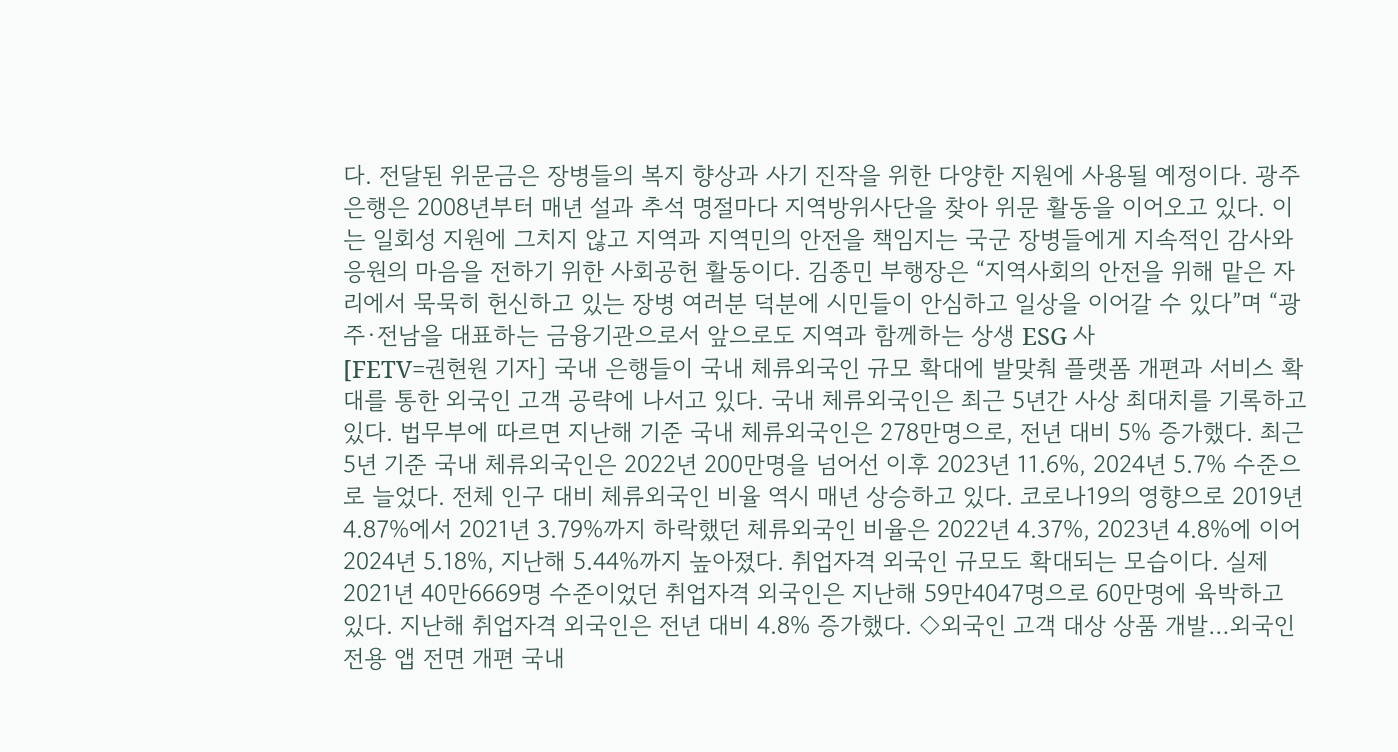다. 전달된 위문금은 장병들의 복지 향상과 사기 진작을 위한 다양한 지원에 사용될 예정이다. 광주은행은 2008년부터 매년 설과 추석 명절마다 지역방위사단을 찾아 위문 활동을 이어오고 있다. 이는 일회성 지원에 그치지 않고 지역과 지역민의 안전을 책임지는 국군 장병들에게 지속적인 감사와 응원의 마음을 전하기 위한 사회공헌 활동이다. 김종민 부행장은 “지역사회의 안전을 위해 맡은 자리에서 묵묵히 헌신하고 있는 장병 여러분 덕분에 시민들이 안심하고 일상을 이어갈 수 있다”며 “광주·전남을 대표하는 금융기관으로서 앞으로도 지역과 함께하는 상생 ESG 사
[FETV=권현원 기자] 국내 은행들이 국내 체류외국인 규모 확대에 발맞춰 플랫폼 개편과 서비스 확대를 통한 외국인 고객 공략에 나서고 있다. 국내 체류외국인은 최근 5년간 사상 최대치를 기록하고 있다. 법무부에 따르면 지난해 기준 국내 체류외국인은 278만명으로, 전년 대비 5% 증가했다. 최근 5년 기준 국내 체류외국인은 2022년 200만명을 넘어선 이후 2023년 11.6%, 2024년 5.7% 수준으로 늘었다. 전체 인구 대비 체류외국인 비율 역시 매년 상승하고 있다. 코로나19의 영향으로 2019년 4.87%에서 2021년 3.79%까지 하락했던 체류외국인 비율은 2022년 4.37%, 2023년 4.8%에 이어 2024년 5.18%, 지난해 5.44%까지 높아졌다. 취업자격 외국인 규모도 확대되는 모습이다. 실제 2021년 40만6669명 수준이었던 취업자격 외국인은 지난해 59만4047명으로 60만명에 육박하고 있다. 지난해 취업자격 외국인은 전년 대비 4.8% 증가했다. ◇외국인 고객 대상 상품 개발…외국인 전용 앱 전면 개편 국내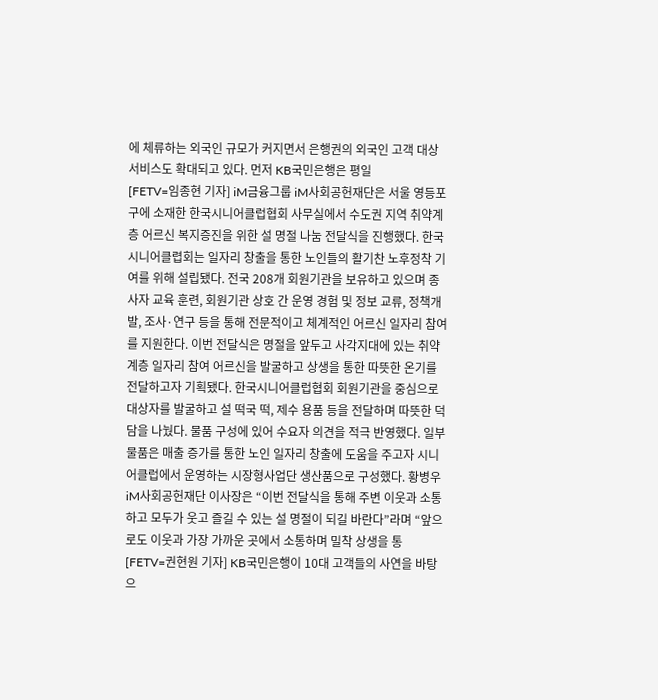에 체류하는 외국인 규모가 커지면서 은행권의 외국인 고객 대상 서비스도 확대되고 있다. 먼저 KB국민은행은 평일
[FETV=임종현 기자] iM금융그룹 iM사회공헌재단은 서울 영등포구에 소재한 한국시니어클럽협회 사무실에서 수도권 지역 취약계층 어르신 복지증진을 위한 설 명절 나눔 전달식을 진행했다. 한국시니어클렵회는 일자리 창출을 통한 노인들의 활기찬 노후정착 기여를 위해 설립됐다. 전국 208개 회원기관을 보유하고 있으며 종사자 교육 훈련, 회원기관 상호 간 운영 경험 및 정보 교류, 정책개발, 조사·연구 등을 통해 전문적이고 체계적인 어르신 일자리 참여를 지원한다. 이번 전달식은 명절을 앞두고 사각지대에 있는 취약계층 일자리 참여 어르신을 발굴하고 상생을 통한 따뜻한 온기를 전달하고자 기획됐다. 한국시니어클럽협회 회원기관을 중심으로 대상자를 발굴하고 설 떡국 떡, 제수 용품 등을 전달하며 따뜻한 덕담을 나눴다. 물품 구성에 있어 수요자 의견을 적극 반영했다. 일부 물품은 매출 증가를 통한 노인 일자리 창출에 도움을 주고자 시니어클럽에서 운영하는 시장형사업단 생산품으로 구성했다. 황병우 iM사회공헌재단 이사장은 “이번 전달식을 통해 주변 이웃과 소통하고 모두가 웃고 즐길 수 있는 설 명절이 되길 바란다”라며 “앞으로도 이웃과 가장 가까운 곳에서 소통하며 밀착 상생을 통
[FETV=권현원 기자] KB국민은행이 10대 고객들의 사연을 바탕으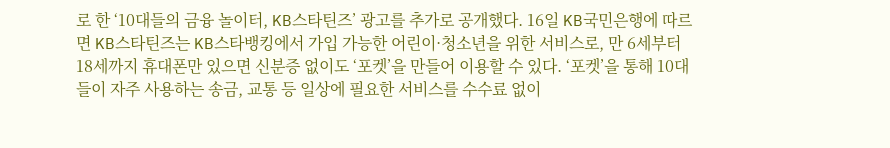로 한 ‘10대들의 금융 놀이터, KB스타틴즈’ 광고를 추가로 공개했다. 16일 KB국민은행에 따르면 KB스타틴즈는 KB스타뱅킹에서 가입 가능한 어린이·청소년을 위한 서비스로, 만 6세부터 18세까지 휴대폰만 있으면 신분증 없이도 ‘포켓’을 만들어 이용할 수 있다. ‘포켓’을 통해 10대들이 자주 사용하는 송금, 교통 등 일상에 필요한 서비스를 수수료 없이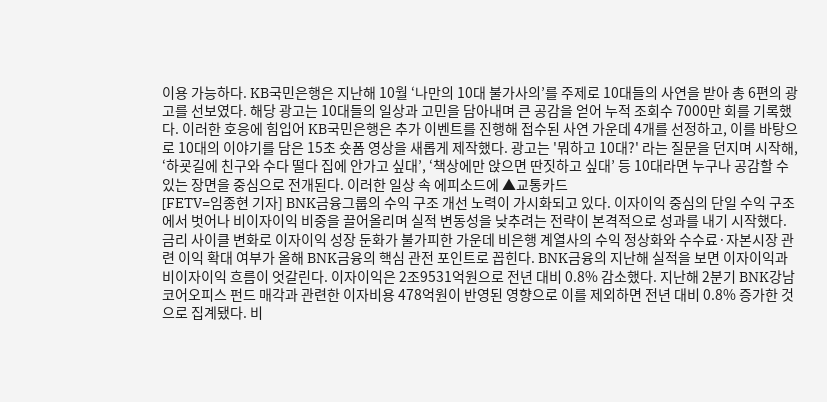이용 가능하다. KB국민은행은 지난해 10월 ‘나만의 10대 불가사의’를 주제로 10대들의 사연을 받아 총 6편의 광고를 선보였다. 해당 광고는 10대들의 일상과 고민을 담아내며 큰 공감을 얻어 누적 조회수 7000만 회를 기록했다. 이러한 호응에 힘입어 KB국민은행은 추가 이벤트를 진행해 접수된 사연 가운데 4개를 선정하고, 이를 바탕으로 10대의 이야기를 담은 15초 숏폼 영상을 새롭게 제작했다. 광고는 '뭐하고 10대?' 라는 질문을 던지며 시작해, ‘하굣길에 친구와 수다 떨다 집에 안가고 싶대’, ‘책상에만 앉으면 딴짓하고 싶대’ 등 10대라면 누구나 공감할 수 있는 장면을 중심으로 전개된다. 이러한 일상 속 에피소드에 ▲교통카드
[FETV=임종현 기자] BNK금융그룹의 수익 구조 개선 노력이 가시화되고 있다. 이자이익 중심의 단일 수익 구조에서 벗어나 비이자이익 비중을 끌어올리며 실적 변동성을 낮추려는 전략이 본격적으로 성과를 내기 시작했다. 금리 사이클 변화로 이자이익 성장 둔화가 불가피한 가운데 비은행 계열사의 수익 정상화와 수수료·자본시장 관련 이익 확대 여부가 올해 BNK금융의 핵심 관전 포인트로 꼽힌다. BNK금융의 지난해 실적을 보면 이자이익과 비이자이익 흐름이 엇갈린다. 이자이익은 2조9531억원으로 전년 대비 0.8% 감소했다. 지난해 2분기 BNK강남코어오피스 펀드 매각과 관련한 이자비용 478억원이 반영된 영향으로 이를 제외하면 전년 대비 0.8% 증가한 것으로 집계됐다. 비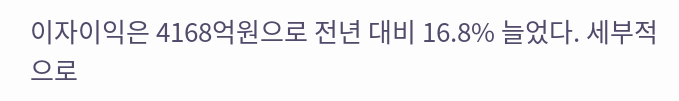이자이익은 4168억원으로 전년 대비 16.8% 늘었다. 세부적으로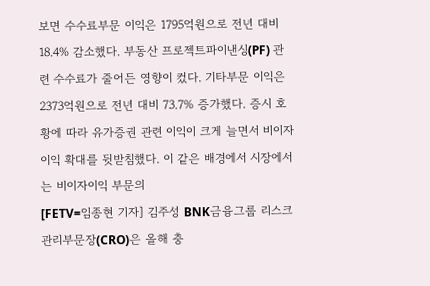보면 수수료부문 이익은 1795억원으로 전년 대비 18.4% 감소했다. 부동산 프로젝트파이낸싱(PF) 관련 수수료가 줄어든 영향이 컸다. 기타부문 이익은 2373억원으로 전년 대비 73.7% 증가했다. 증시 호황에 따라 유가증권 관련 이익이 크게 늘면서 비이자이익 확대를 뒷받침했다. 이 같은 배경에서 시장에서는 비이자이익 부문의
[FETV=임종현 기자] 김주성 BNK금융그룹 리스크관리부문장(CRO)은 올해 충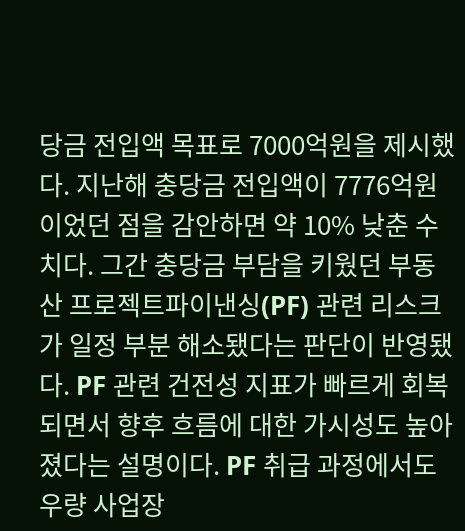당금 전입액 목표로 7000억원을 제시했다. 지난해 충당금 전입액이 7776억원이었던 점을 감안하면 약 10% 낮춘 수치다. 그간 충당금 부담을 키웠던 부동산 프로젝트파이낸싱(PF) 관련 리스크가 일정 부분 해소됐다는 판단이 반영됐다. PF 관련 건전성 지표가 빠르게 회복되면서 향후 흐름에 대한 가시성도 높아졌다는 설명이다. PF 취급 과정에서도 우량 사업장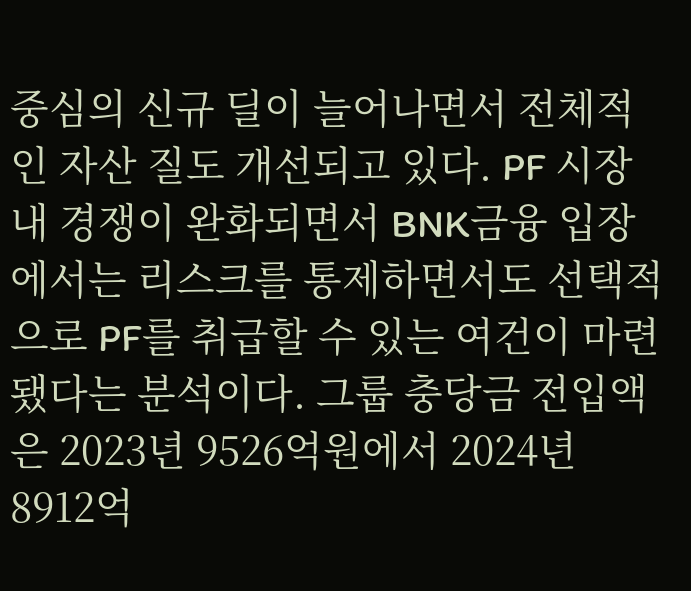중심의 신규 딜이 늘어나면서 전체적인 자산 질도 개선되고 있다. PF 시장 내 경쟁이 완화되면서 BNK금융 입장에서는 리스크를 통제하면서도 선택적으로 PF를 취급할 수 있는 여건이 마련됐다는 분석이다. 그룹 충당금 전입액은 2023년 9526억원에서 2024년 8912억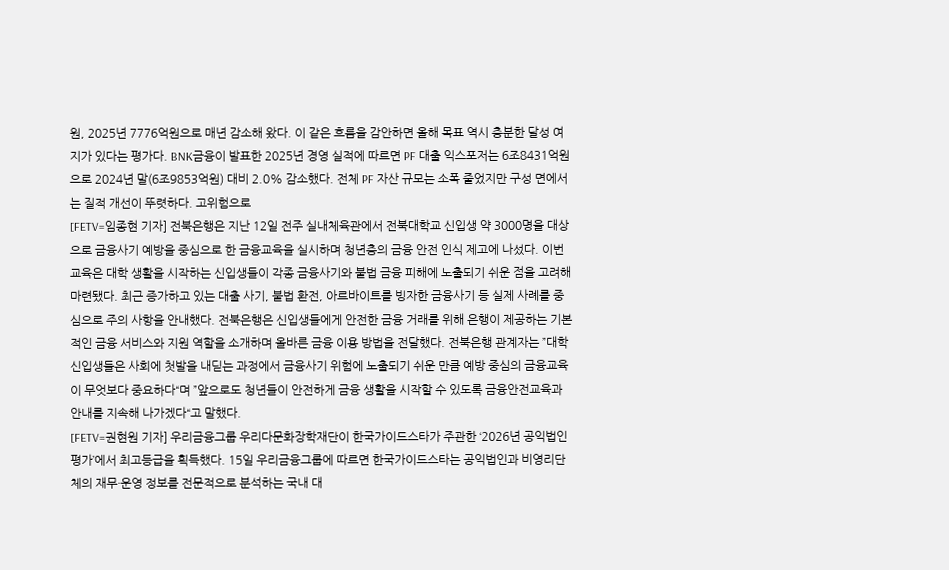원, 2025년 7776억원으로 매년 감소해 왔다. 이 같은 흐름을 감안하면 올해 목표 역시 충분한 달성 여지가 있다는 평가다. BNK금융이 발표한 2025년 경영 실적에 따르면 PF 대출 익스포저는 6조8431억원으로 2024년 말(6조9853억원) 대비 2.0% 감소했다. 전체 PF 자산 규모는 소폭 줄었지만 구성 면에서는 질적 개선이 뚜렷하다. 고위험으로
[FETV=임종현 기자] 전북은행은 지난 12일 전주 실내체육관에서 전북대학교 신입생 약 3000명을 대상으로 금융사기 예방을 중심으로 한 금융교육을 실시하며 청년층의 금융 안전 인식 제고에 나섰다. 이번 교육은 대학 생활을 시작하는 신입생들이 각종 금융사기와 불법 금융 피해에 노출되기 쉬운 점을 고려해 마련됐다. 최근 증가하고 있는 대출 사기, 불법 환전, 아르바이트를 빙자한 금융사기 등 실제 사례를 중심으로 주의 사항을 안내했다. 전북은행은 신입생들에게 안전한 금융 거래를 위해 은행이 제공하는 기본적인 금융 서비스와 지원 역할을 소개하며 올바른 금융 이용 방법을 전달했다. 전북은행 관계자는 ”대학 신입생들은 사회에 첫발을 내딛는 과정에서 금융사기 위험에 노출되기 쉬운 만큼 예방 중심의 금융교육이 무엇보다 중요하다“며 ”앞으로도 청년들이 안전하게 금융 생활을 시작할 수 있도록 금융안전교육과 안내를 지속해 나가겠다“고 말했다.
[FETV=권현원 기자] 우리금융그룹 우리다문화장학재단이 한국가이드스타가 주관한 ‘2026년 공익법인 평가’에서 최고등급을 획득했다. 15일 우리금융그룹에 따르면 한국가이드스타는 공익법인과 비영리단체의 재무·운영 정보를 전문적으로 분석하는 국내 대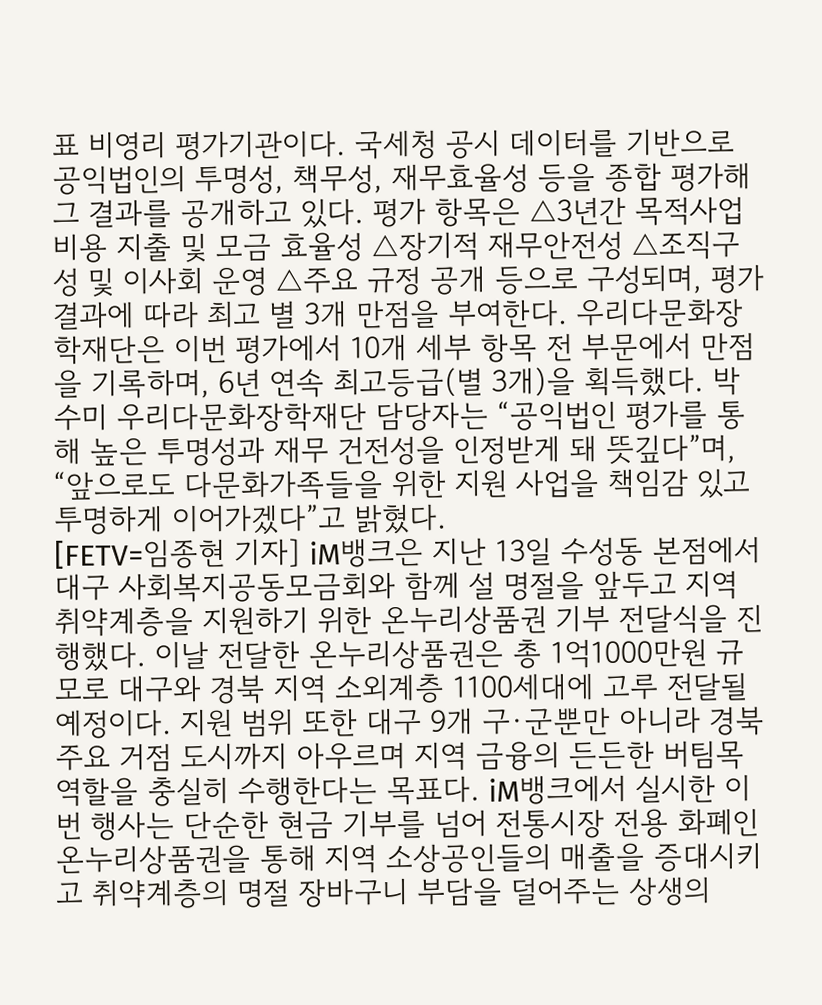표 비영리 평가기관이다. 국세청 공시 데이터를 기반으로 공익법인의 투명성, 책무성, 재무효율성 등을 종합 평가해 그 결과를 공개하고 있다. 평가 항목은 △3년간 목적사업 비용 지출 및 모금 효율성 △장기적 재무안전성 △조직구성 및 이사회 운영 △주요 규정 공개 등으로 구성되며, 평가 결과에 따라 최고 별 3개 만점을 부여한다. 우리다문화장학재단은 이번 평가에서 10개 세부 항목 전 부문에서 만점을 기록하며, 6년 연속 최고등급(별 3개)을 획득했다. 박수미 우리다문화장학재단 담당자는 “공익법인 평가를 통해 높은 투명성과 재무 건전성을 인정받게 돼 뜻깊다”며, “앞으로도 다문화가족들을 위한 지원 사업을 책임감 있고 투명하게 이어가겠다”고 밝혔다.
[FETV=임종현 기자] iM뱅크은 지난 13일 수성동 본점에서 대구 사회복지공동모금회와 함께 설 명절을 앞두고 지역 취약계층을 지원하기 위한 온누리상품권 기부 전달식을 진행했다. 이날 전달한 온누리상품권은 총 1억1000만원 규모로 대구와 경북 지역 소외계층 1100세대에 고루 전달될 예정이다. 지원 범위 또한 대구 9개 구·군뿐만 아니라 경북 주요 거점 도시까지 아우르며 지역 금융의 든든한 버팀목 역할을 충실히 수행한다는 목표다. iM뱅크에서 실시한 이번 행사는 단순한 현금 기부를 넘어 전통시장 전용 화폐인 온누리상품권을 통해 지역 소상공인들의 매출을 증대시키고 취약계층의 명절 장바구니 부담을 덜어주는 상생의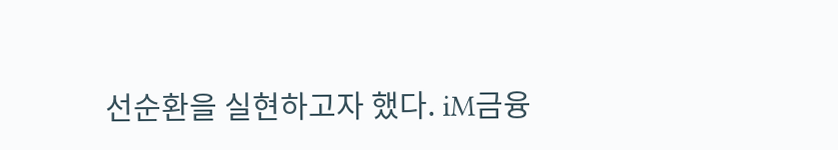선순환을 실현하고자 했다. iM금융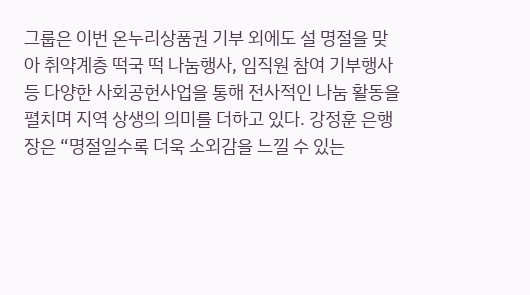그룹은 이번 온누리상품권 기부 외에도 설 명절을 맞아 취약계층 떡국 떡 나눔행사, 임직원 참여 기부행사 등 다양한 사회공헌사업을 통해 전사적인 나눔 활동을 펼치며 지역 상생의 의미를 더하고 있다. 강정훈 은행장은 “명절일수록 더욱 소외감을 느낄 수 있는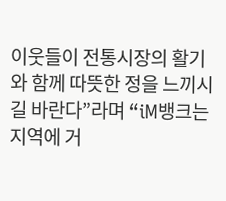이웃들이 전통시장의 활기와 함께 따뜻한 정을 느끼시길 바란다”라며 “iM뱅크는 지역에 거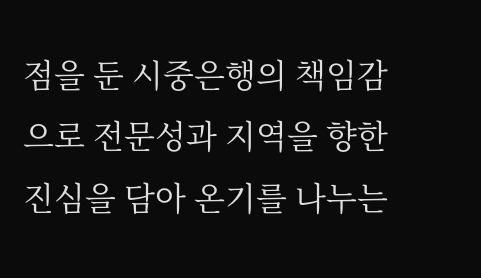점을 둔 시중은행의 책임감으로 전문성과 지역을 향한 진심을 담아 온기를 나누는